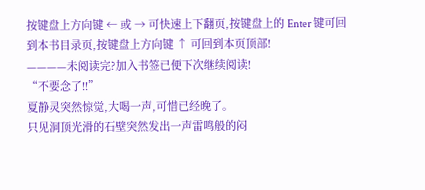按键盘上方向键 ← 或 → 可快速上下翻页,按键盘上的 Enter 键可回到本书目录页,按键盘上方向键 ↑ 可回到本页顶部!
————未阅读完?加入书签已便下次继续阅读!
“不要念了!!”
夏静灵突然惊觉,大喝一声,可惜已经晚了。
只见洞顶光滑的石壁突然发出一声雷鸣般的闷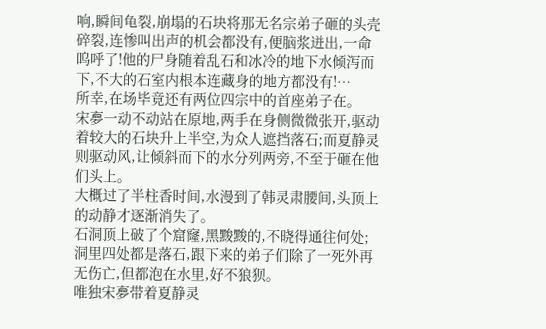响,瞬间龟裂,崩塌的石块将那无名宗弟子砸的头壳碎裂,连惨叫出声的机会都没有,便脑浆迸出,一命呜呼了!他的尸身随着乱石和冰冷的地下水倾泻而下,不大的石室内根本连藏身的地方都没有!…
所幸,在场毕竟还有两位四宗中的首座弟子在。
宋夣一动不动站在原地,两手在身侧微微张开,驱动着较大的石块升上半空,为众人遮挡落石;而夏静灵则驱动风,让倾斜而下的水分列两旁,不至于砸在他们头上。
大概过了半柱香时间,水漫到了韩灵肃腰间,头顶上的动静才逐渐消失了。
石洞顶上破了个窟窿,黑黢黢的,不晓得通往何处;洞里四处都是落石,跟下来的弟子们除了一死外再无伤亡,但都泡在水里,好不狼狈。
唯独宋夣带着夏静灵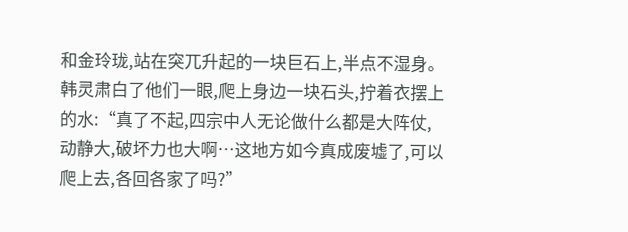和金玲珑,站在突兀升起的一块巨石上,半点不湿身。
韩灵肃白了他们一眼,爬上身边一块石头,拧着衣摆上的水:“真了不起,四宗中人无论做什么都是大阵仗,动静大,破坏力也大啊…这地方如今真成废墟了,可以爬上去,各回各家了吗?”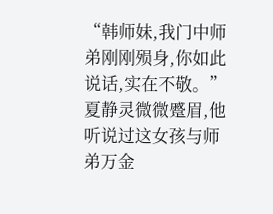“韩师妹,我门中师弟刚刚殒身,你如此说话,实在不敬。”
夏静灵微微蹙眉,他听说过这女孩与师弟万金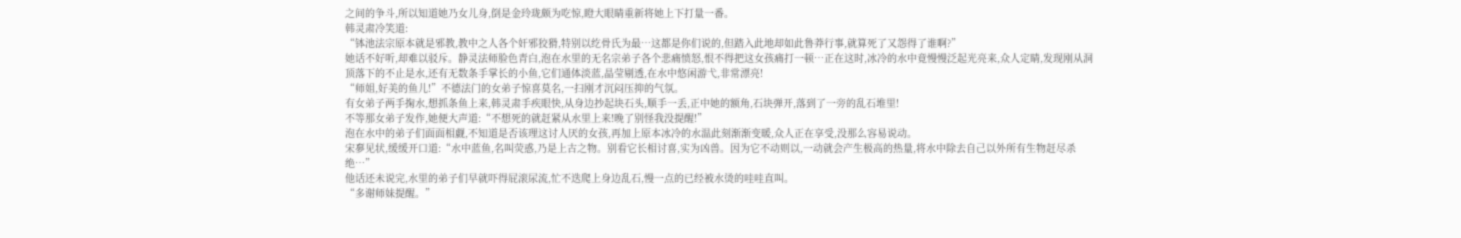之间的争斗,所以知道她乃女儿身,倒是金玲珑颇为吃惊,瞪大眼睛重新将她上下打量一番。
韩灵肃冷笑道:
“钵池法宗原本就是邪教,教中之人各个奸邪狡猾,特别以纥骨氏为最…这都是你们说的,但踏入此地却如此鲁莽行事,就算死了又怨得了谁啊?”
她话不好听,却难以驳斥。静灵法师脸色青白,泡在水里的无名宗弟子各个悲痛愤怒,恨不得把这女孩痛打一顿…正在这时,冰冷的水中竟慢慢泛起光亮来,众人定睛,发现刚从洞顶落下的不止是水,还有无数条手掌长的小鱼,它们通体淡蓝,晶莹剔透,在水中悠闲游弋,非常漂亮!
“师姐,好美的鱼儿!”不德法门的女弟子惊喜莫名,一扫刚才沉闷压抑的气氛。
有女弟子两手掬水,想抓条鱼上来,韩灵肃手疾眼快,从身边抄起块石头,顺手一丢,正中她的额角,石块弹开,落到了一旁的乱石堆里!
不等那女弟子发作,她便大声道:“不想死的就赶紧从水里上来!晚了别怪我没提醒!”
泡在水中的弟子们面面相觑,不知道是否该理这讨人厌的女孩,再加上原本冰冷的水温此刻渐渐变暖,众人正在享受,没那么容易说动。
宋夣见状,缓缓开口道:“水中蓝鱼,名叫荧惑,乃是上古之物。别看它长相讨喜,实为凶兽。因为它不动则以,一动就会产生极高的热量,将水中除去自己以外所有生物赶尽杀绝…”
他话还未说完,水里的弟子们早就吓得屁滚尿流,忙不迭爬上身边乱石,慢一点的已经被水烫的哇哇直叫。
“多谢师妹提醒。”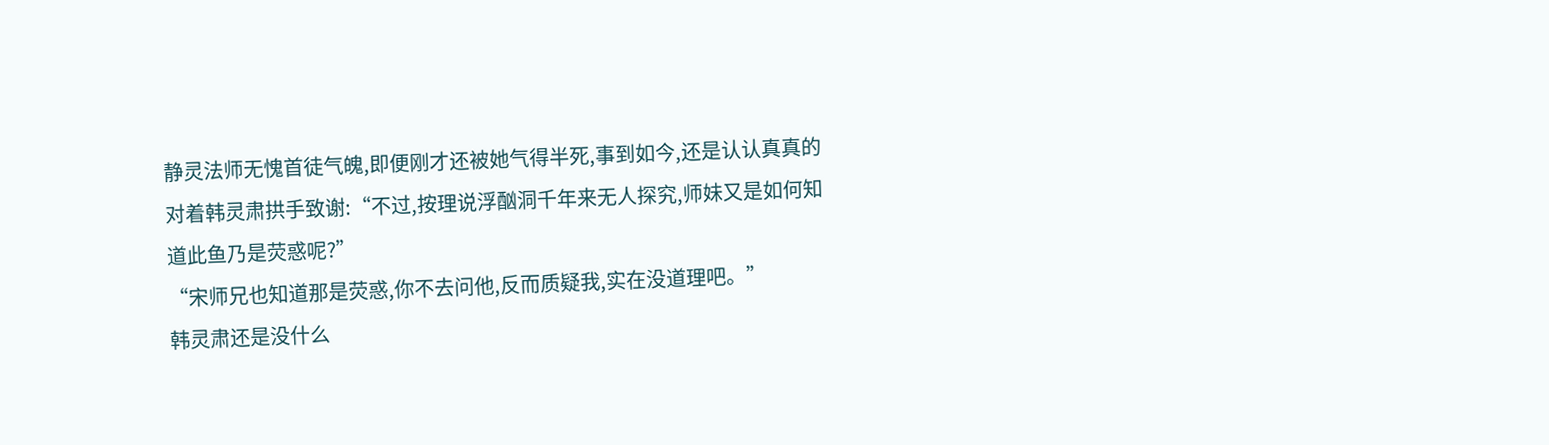静灵法师无愧首徒气魄,即便刚才还被她气得半死,事到如今,还是认认真真的对着韩灵肃拱手致谢:“不过,按理说浮酗洞千年来无人探究,师妹又是如何知道此鱼乃是荧惑呢?”
“宋师兄也知道那是荧惑,你不去问他,反而质疑我,实在没道理吧。”
韩灵肃还是没什么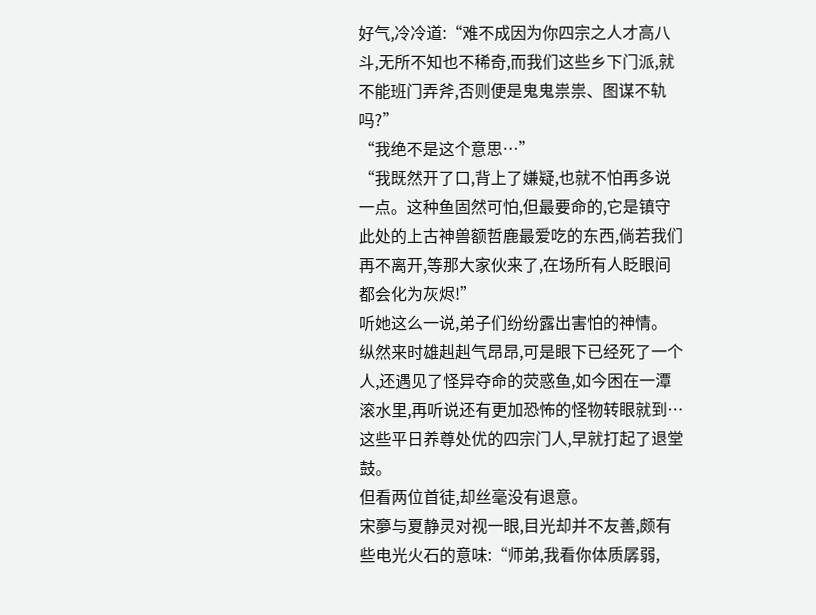好气,冷冷道:“难不成因为你四宗之人才高八斗,无所不知也不稀奇,而我们这些乡下门派,就不能班门弄斧,否则便是鬼鬼祟祟、图谋不轨吗?”
“我绝不是这个意思…”
“我既然开了口,背上了嫌疑,也就不怕再多说一点。这种鱼固然可怕,但最要命的,它是镇守此处的上古神兽额哲鹿最爱吃的东西,倘若我们再不离开,等那大家伙来了,在场所有人眨眼间都会化为灰烬!”
听她这么一说,弟子们纷纷露出害怕的神情。
纵然来时雄赳赳气昂昂,可是眼下已经死了一个人,还遇见了怪异夺命的荧惑鱼,如今困在一潭滚水里,再听说还有更加恐怖的怪物转眼就到…这些平日养尊处优的四宗门人,早就打起了退堂鼓。
但看两位首徒,却丝毫没有退意。
宋夣与夏静灵对视一眼,目光却并不友善,颇有些电光火石的意味:“师弟,我看你体质孱弱,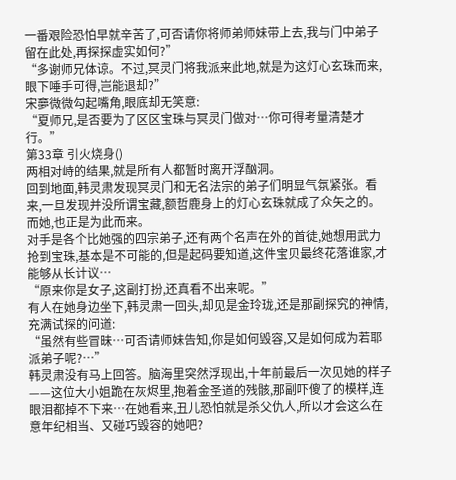一番艰险恐怕早就辛苦了,可否请你将师弟师妹带上去,我与门中弟子留在此处,再探探虚实如何?”
“多谢师兄体谅。不过,冥灵门将我派来此地,就是为这灯心玄珠而来,眼下唾手可得,岂能退却?”
宋夣微微勾起嘴角,眼底却无笑意:
“夏师兄,是否要为了区区宝珠与冥灵门做对…你可得考量清楚才行。”
第33章 引火烧身()
两相对峙的结果,就是所有人都暂时离开浮酗洞。
回到地面,韩灵肃发现冥灵门和无名法宗的弟子们明显气氛紧张。看来,一旦发现并没所谓宝藏,额哲鹿身上的灯心玄珠就成了众矢之的。
而她,也正是为此而来。
对手是各个比她强的四宗弟子,还有两个名声在外的首徒,她想用武力抢到宝珠,基本是不可能的,但是起码要知道,这件宝贝最终花落谁家,才能够从长计议…
“原来你是女子,这副打扮,还真看不出来呢。”
有人在她身边坐下,韩灵肃一回头,却见是金玲珑,还是那副探究的神情,充满试探的问道:
“虽然有些冒昧…可否请师妹告知,你是如何毁容,又是如何成为若耶派弟子呢?…”
韩灵肃没有马上回答。脑海里突然浮现出,十年前最后一次见她的样子——这位大小姐跪在灰烬里,抱着金圣道的残骸,那副吓傻了的模样,连眼泪都掉不下来…在她看来,丑儿恐怕就是杀父仇人,所以才会这么在意年纪相当、又碰巧毁容的她吧?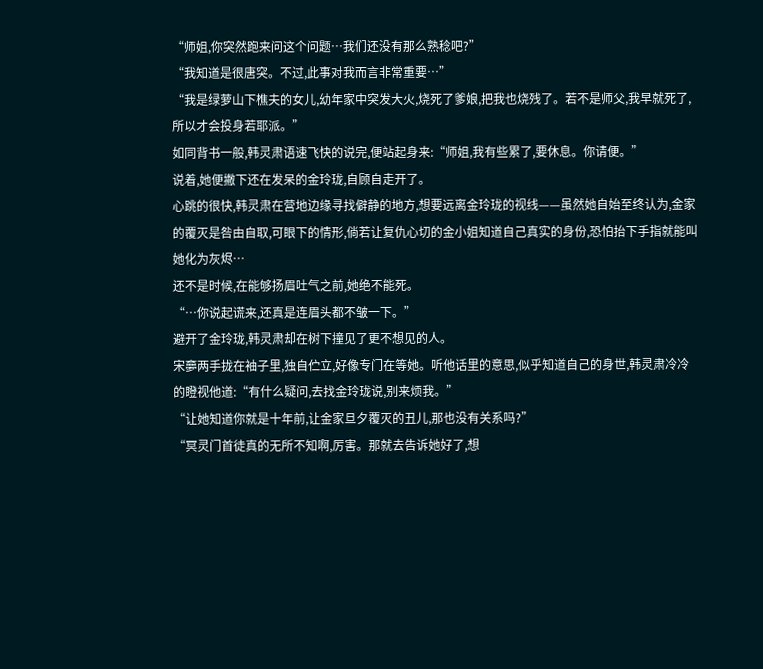“师姐,你突然跑来问这个问题…我们还没有那么熟稔吧?”
“我知道是很唐突。不过,此事对我而言非常重要…”
“我是绿萝山下樵夫的女儿,幼年家中突发大火,烧死了爹娘,把我也烧残了。若不是师父,我早就死了,所以才会投身若耶派。”
如同背书一般,韩灵肃语速飞快的说完,便站起身来:“师姐,我有些累了,要休息。你请便。”
说着,她便撇下还在发呆的金玲珑,自顾自走开了。
心跳的很快,韩灵肃在营地边缘寻找僻静的地方,想要远离金玲珑的视线——虽然她自始至终认为,金家的覆灭是咎由自取,可眼下的情形,倘若让复仇心切的金小姐知道自己真实的身份,恐怕抬下手指就能叫她化为灰烬…
还不是时候,在能够扬眉吐气之前,她绝不能死。
“…你说起谎来,还真是连眉头都不皱一下。”
避开了金玲珑,韩灵肃却在树下撞见了更不想见的人。
宋夣两手拢在袖子里,独自伫立,好像专门在等她。听他话里的意思,似乎知道自己的身世,韩灵肃冷冷的瞪视他道:“有什么疑问,去找金玲珑说,别来烦我。”
“让她知道你就是十年前,让金家旦夕覆灭的丑儿,那也没有关系吗?”
“冥灵门首徒真的无所不知啊,厉害。那就去告诉她好了,想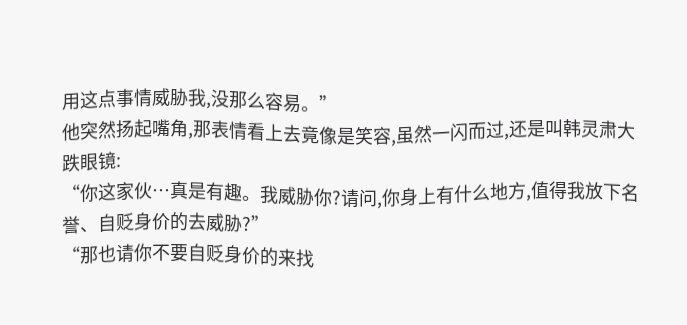用这点事情威胁我,没那么容易。”
他突然扬起嘴角,那表情看上去竟像是笑容,虽然一闪而过,还是叫韩灵肃大跌眼镜:
“你这家伙…真是有趣。我威胁你?请问,你身上有什么地方,值得我放下名誉、自贬身价的去威胁?”
“那也请你不要自贬身价的来找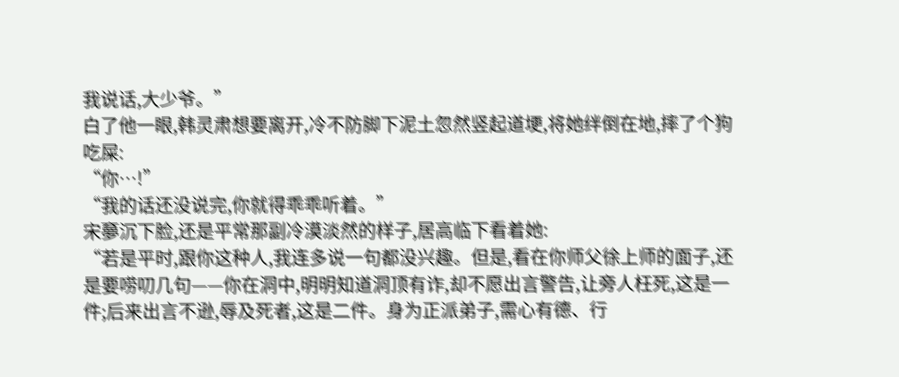我说话,大少爷。”
白了他一眼,韩灵肃想要离开,冷不防脚下泥土忽然竖起道埂,将她绊倒在地,摔了个狗吃屎:
“你…!”
“我的话还没说完,你就得乖乖听着。”
宋夣沉下脸,还是平常那副冷漠淡然的样子,居高临下看着她:
“若是平时,跟你这种人,我连多说一句都没兴趣。但是,看在你师父徐上师的面子,还是要唠叨几句——你在洞中,明明知道洞顶有诈,却不愿出言警告,让旁人枉死,这是一件;后来出言不逊,辱及死者,这是二件。身为正派弟子,需心有德、行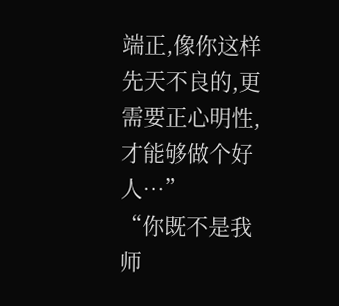端正,像你这样先天不良的,更需要正心明性,才能够做个好人…”
“你既不是我师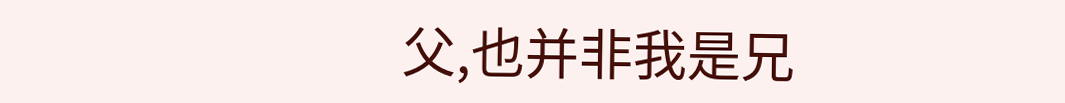父,也并非我是兄